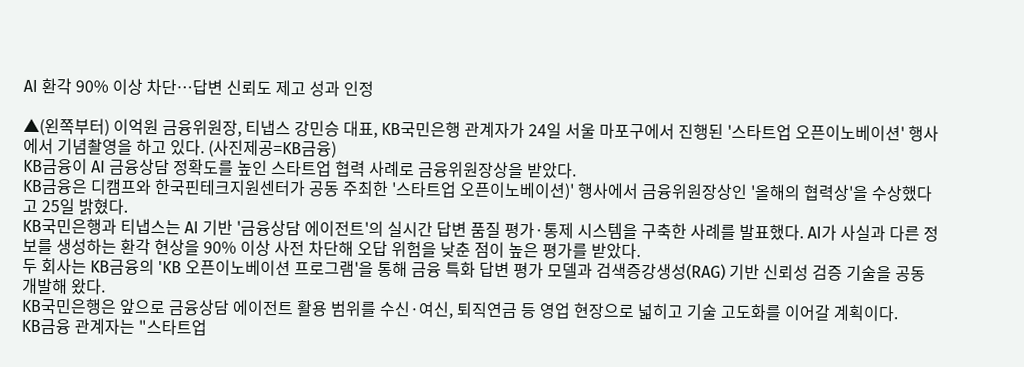AI 환각 90% 이상 차단…답변 신뢰도 제고 성과 인정

▲(왼쪽부터) 이억원 금융위원장, 티냅스 강민승 대표, KB국민은행 관계자가 24일 서울 마포구에서 진행된 '스타트업 오픈이노베이션' 행사에서 기념촬영을 하고 있다. (사진제공=KB금융)
KB금융이 AI 금융상담 정확도를 높인 스타트업 협력 사례로 금융위원장상을 받았다.
KB금융은 디캠프와 한국핀테크지원센터가 공동 주최한 '스타트업 오픈이노베이션)' 행사에서 금융위원장상인 '올해의 협력상'을 수상했다고 25일 밝혔다.
KB국민은행과 티냅스는 AI 기반 '금융상담 에이전트'의 실시간 답변 품질 평가·통제 시스템을 구축한 사례를 발표했다. AI가 사실과 다른 정보를 생성하는 환각 현상을 90% 이상 사전 차단해 오답 위험을 낮춘 점이 높은 평가를 받았다.
두 회사는 KB금융의 'KB 오픈이노베이션 프로그램'을 통해 금융 특화 답변 평가 모델과 검색증강생성(RAG) 기반 신뢰성 검증 기술을 공동 개발해 왔다.
KB국민은행은 앞으로 금융상담 에이전트 활용 범위를 수신·여신, 퇴직연금 등 영업 현장으로 넓히고 기술 고도화를 이어갈 계획이다.
KB금융 관계자는 "스타트업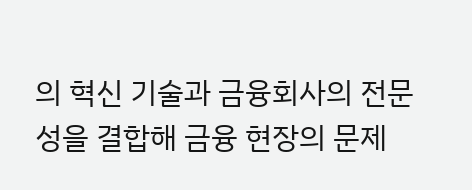의 혁신 기술과 금융회사의 전문성을 결합해 금융 현장의 문제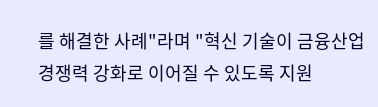를 해결한 사례"라며 "혁신 기술이 금융산업 경쟁력 강화로 이어질 수 있도록 지원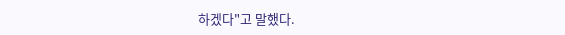하겠다"고 말했다.